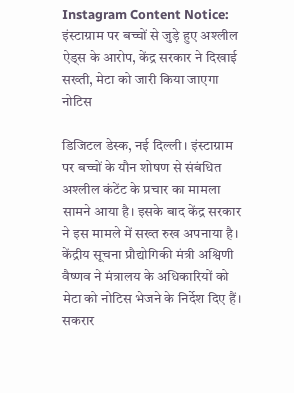Instagram Content Notice: इंस्टाग्राम पर बच्चों से जुड़े हुए अश्लील ऐड्स के आरोप, केंद्र सरकार ने दिखाई सख्ती, मेटा को जारी किया जाएगा नोटिस

डिजिटल डेस्क, नई दिल्ली। इंस्टाग्राम पर बच्चों के यौन शोषण से संबंधित अश्लील कंटेंट के प्रचार का मामला सामने आया है। इसके बाद केंद्र सरकार ने इस मामले में सख्त रुख अपनाया है। केंद्रीय सूचना प्रौद्योगिकी मंत्री अश्विणी वैष्णव ने मंत्रालय के अधिकारियों को मेटा को नोटिस भेजने के निर्देश दिए हैं। सकरार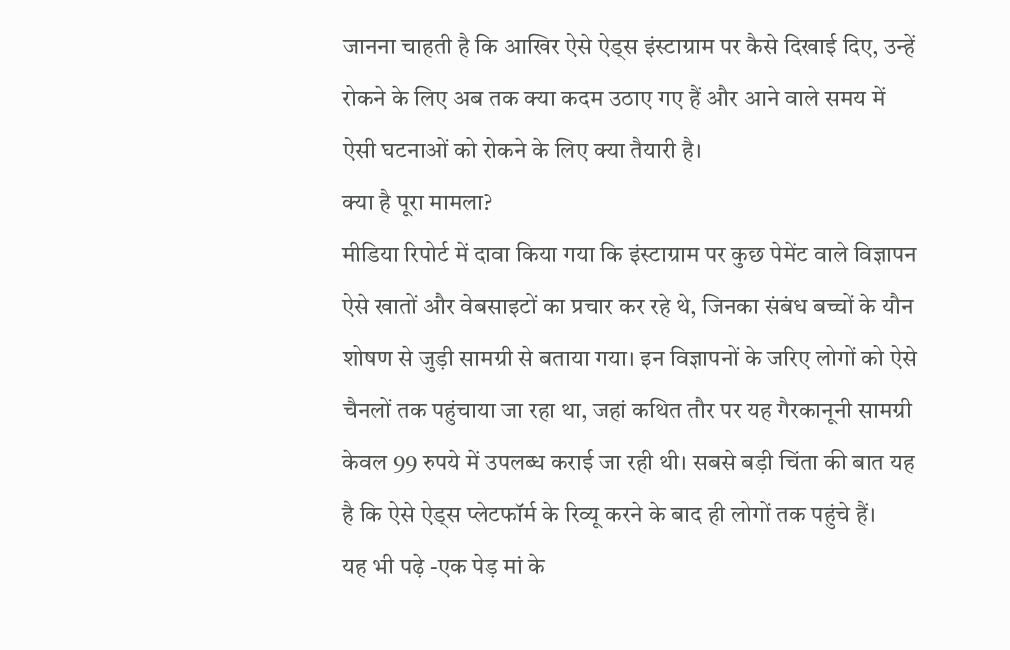जानना चाहती है कि आखिर ऐसे ऐड्स इंस्टाग्राम पर कैसे दिखाई दिए, उन्हें रोकने के लिए अब तक क्या कदम उठाए गए हैं और आने वाले समय में ऐसी घटनाओं को रोकने के लिए क्या तैयारी है।
क्या है पूरा मामला?
मीडिया रिपोर्ट में दावा किया गया कि इंस्टाग्राम पर कुछ पेमेंट वाले विज्ञापन ऐसे खातों और वेबसाइटों का प्रचार कर रहे थे, जिनका संबंध बच्चों के यौन शोषण से जुड़ी सामग्री से बताया गया। इन विज्ञापनों के जरिए लोगों को ऐसे चैनलों तक पहुंचाया जा रहा था, जहां कथित तौर पर यह गैरकानूनी सामग्री केवल 99 रुपये में उपलब्ध कराई जा रही थी। सबसे बड़ी चिंता की बात यह है कि ऐसे ऐड्स प्लेटफॉर्म के रिव्यू करने के बाद ही लोगों तक पहुंचे हैं।
यह भी पढ़े -एक पेड़ मां के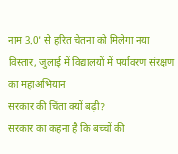नाम 3.0' से हरित चेतना को मिलेगा नया विस्तार, जुलाई में विद्यालयों में पर्यावरण संरक्षण का महाअभियान
सरकार की चिंता क्यों बढ़ी?
सरकार का कहना है कि बच्चों की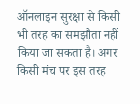ऑनलाइन सुरक्षा से किसी भी तरह का समझौता नहीं किया जा सकता है। अगर किसी मंच पर इस तरह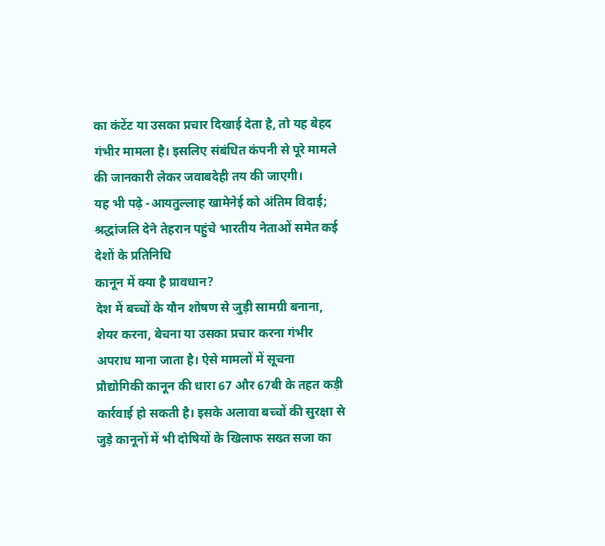का कंटेंट या उसका प्रचार दिखाई देता है, तो यह बेहद गंभीर मामला है। इसलिए संबंधित कंपनी से पूरे मामले की जानकारी लेकर जवाबदेही तय की जाएगी।
यह भी पढ़े -आयतुल्लाह खामेनेई को अंतिम विदाई; श्रद्धांजलि देने तेहरान पहुंचे भारतीय नेताओं समेत कई देशों के प्रतिनिधि
कानून में क्या है प्रावधान?
देश में बच्चों के यौन शोषण से जुड़ी सामग्री बनाना, शेयर करना, बेचना या उसका प्रचार करना गंभीर अपराध माना जाता है। ऐसे मामलों में सूचना प्रौद्योगिकी कानून की धारा 67 और 67बी के तहत कड़ी कार्रवाई हो सकती है। इसके अलावा बच्चों की सुरक्षा से जुड़े कानूनों में भी दोषियों के खिलाफ सख्त सजा का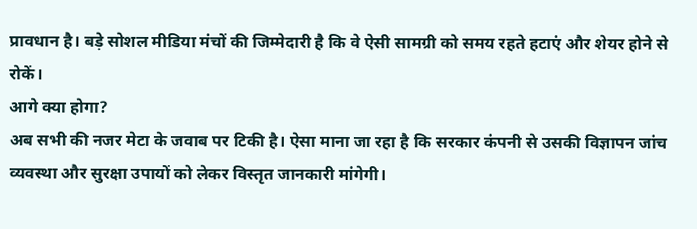प्रावधान है। बड़े सोशल मीडिया मंचों की जिम्मेदारी है कि वे ऐसी सामग्री को समय रहते हटाएं और शेयर होने से रोकें।
आगे क्या होगा?
अब सभी की नजर मेटा के जवाब पर टिकी है। ऐसा माना जा रहा है कि सरकार कंपनी से उसकी विज्ञापन जांच व्यवस्था और सुरक्षा उपायों को लेकर विस्तृत जानकारी मांगेगी।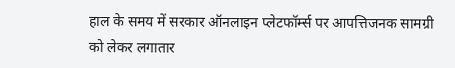हाल के समय में सरकार ऑनलाइन प्लेटफॉर्म्स पर आपत्तिजनक सामग्री को लेकर लगातार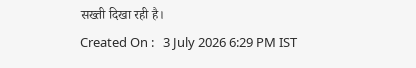सख्ती दिखा रही है।
Created On :   3 July 2026 6:29 PM IST